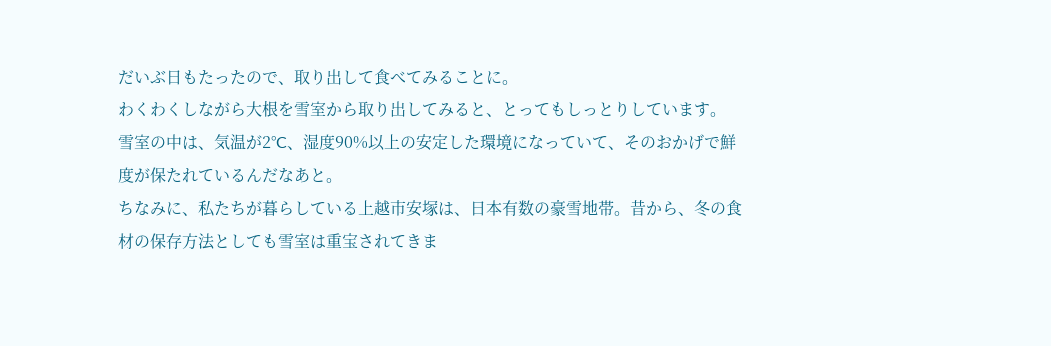だいぶ日もたったので、取り出して食べてみることに。
わくわくしながら大根を雪室から取り出してみると、とってもしっとりしています。
雪室の中は、気温が2°C、湿度90%以上の安定した環境になっていて、そのおかげで鮮度が保たれているんだなあと。
ちなみに、私たちが暮らしている上越市安塚は、日本有数の豪雪地帯。昔から、冬の食材の保存方法としても雪室は重宝されてきま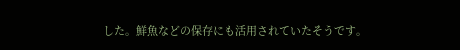した。鮮魚などの保存にも活用されていたそうです。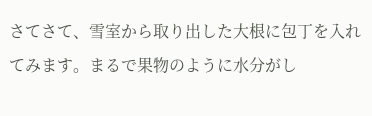さてさて、雪室から取り出した大根に包丁を入れてみます。まるで果物のように水分がし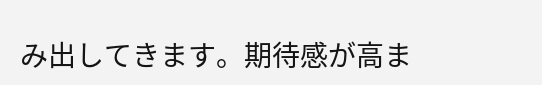み出してきます。期待感が高ま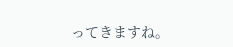ってきますね。